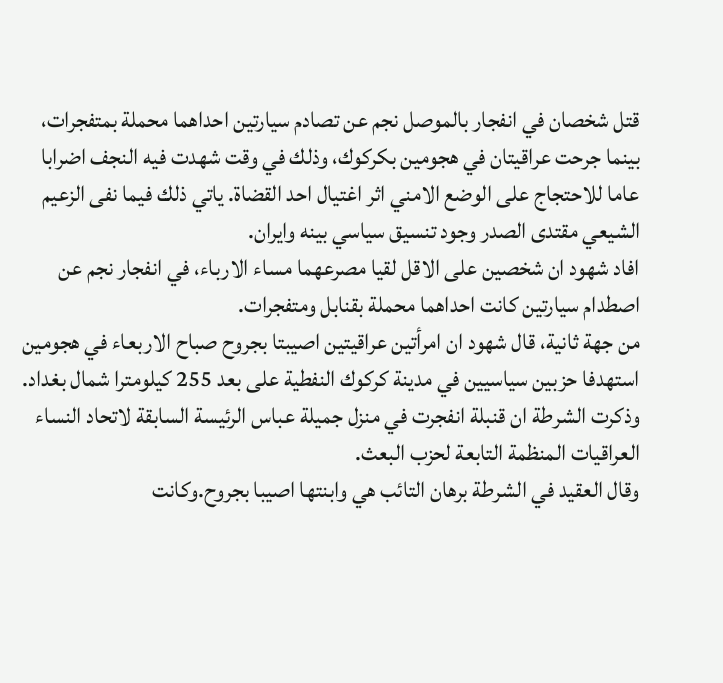قتل شخصان في انفجار بالموصل نجم عن تصادم سيارتين احداهما محملة بمتفجرات، بينما جرحت عراقيتان في هجومين بكركوك، وذلك في وقت شهدت فيه النجف اضرابا عاما للاحتجاج على الوضع الامني اثر اغتيال احد القضاة. ياتي ذلك فيما نفى الزعيم الشيعي مقتدى الصدر وجود تنسيق سياسي بينه وايران.
افاد شهود ان شخصين على الاقل لقيا مصرعهما مساء الارباء، في انفجار نجم عن اصطدام سيارتين كانت احداهما محملة بقنابل ومتفجرات.
من جهة ثانية، قال شهود ان امرأتين عراقيتين اصيبتا بجروح صباح الاربعاء في هجومين استهدفا حزبين سياسيين في مدينة كركوك النفطية على بعد 255 كيلومترا شمال بغداد.
وذكرت الشرطة ان قنبلة انفجرت في منزل جميلة عباس الرئيسة السابقة لاتحاد النساء العراقيات المنظمة التابعة لحزب البعث.
وقال العقيد في الشرطة برهان التائب هي وابنتها اصيبا بجروح.وكانت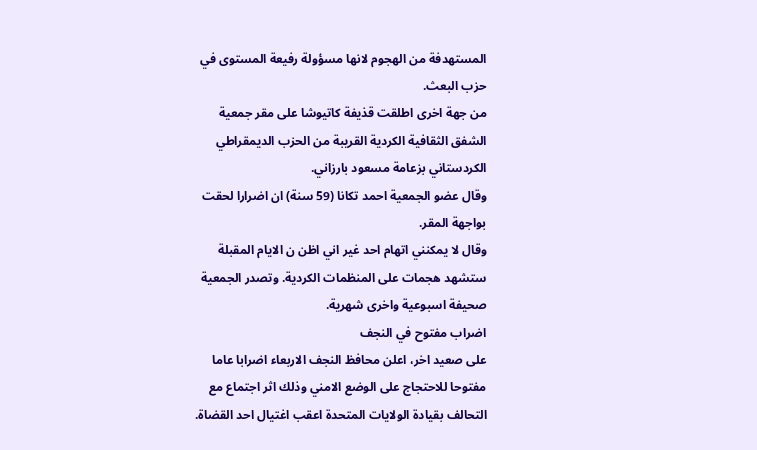المستهدفة من الهجوم لانها مسؤولة رفيعة المستوى في حزب البعث.
من جهة اخرى اطلقت قذيفة كاتيوشا على مقر جمعية الشفق الثقافية الكردية القريبة من الحزب الديمقراطي الكردستاني بزعامة مسعود بارزاني.
وقال عضو الجمعية احمد تكانا (59 سنة) ان اضرارا لحقت بواجهة المقر.
وقال لا يمكنني اتهام احد غير اني اظن ن الايام المقبلة ستشهد هجمات على المنظمات الكردية. وتصدر الجمعية صحيفة اسبوعية واخرى شهرية.
اضراب مفتوح في النجف
على صعيد اخر، اعلن محافظ النجف الاربعاء اضرابا عاما مفتوحا للاحتجاج على الوضع الامني وذلك اثر اجتماع مع التحالف بقيادة الولايات المتحدة اعقب اغتيال احد القضاة.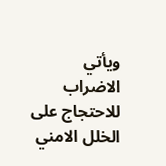ويأتي الاضراب للاحتجاج على الخلل الامني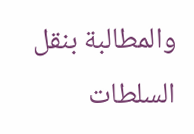والمطالبة بنقل السلطات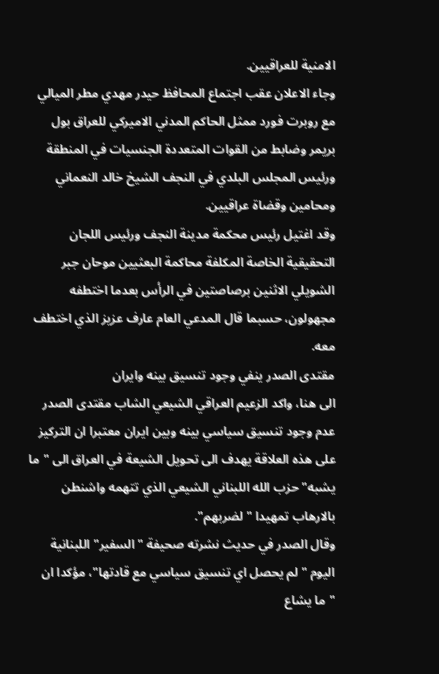الامنية للعراقيين.
وجاء الاعلان عقب اجتماع المحافظ حيدر مهدي مطر الميالي مع روبرت فورد ممثل الحاكم المدني الاميركي للعراق بول بريمر وضابط من القوات المتعددة الجنسيات في المنطقة ورئيس المجلس البلدي في النجف الشيخ خالد النعماني ومحامين وقضاة عراقيين.
وقد اغتيل رئيس محكمة مدينة النجف ورئيس اللجان التحقيقية الخاصة المكلفة محاكمة البعثيين موحان جبر الشويلي الاثنين برصاصتين في الرأس بعدما اختطفه مجهولون، حسبما قال المدعي العام عارف عزيز الذي اختطف معه.
مقتدى الصدر ينفي وجود تنسيق بينه وايران
الى هنا، واكد الزعيم العراقي الشيعي الشاب مقتدى الصدر عدم وجود تنسيق سياسي بينه وبين ايران معتبرا ان التركيز على هذه العلاقة يهدف الى تحويل الشيعة في العراق الى "ما يشبه" حزب الله اللبناني الشيعي الذي تتهمه واشنطن بالارهاب تمهيدا "لضربهم".
وقال الصدر في حديث نشرته صحيفة "السفير" اللبنانية اليوم "لم يحصل اي تنسيق سياسي مع قادتها"، مؤكدا ان "ما يشاع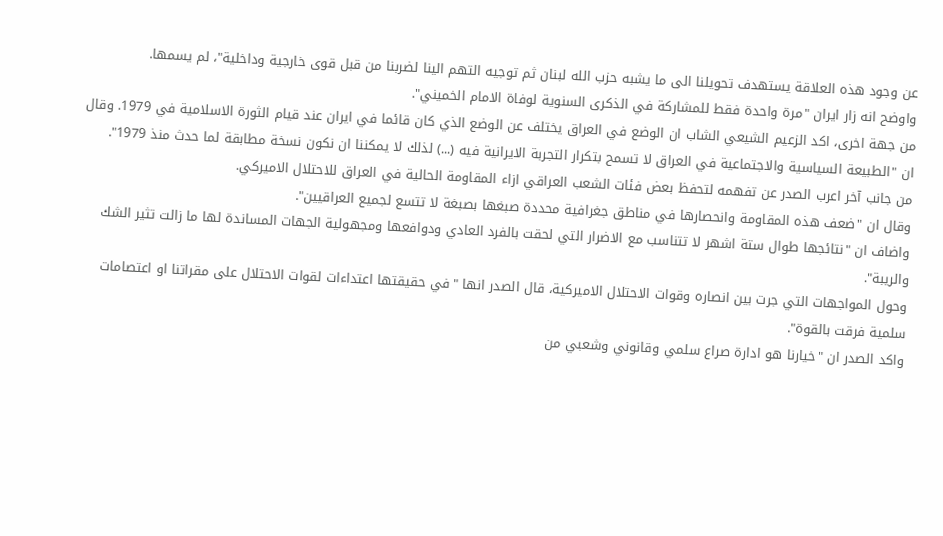عن وجود هذه العلاقة يستهدف تحويلنا الى ما يشبه حزب الله لبنان ثم توجيه التهم الينا لضربنا من قبل قوى خارجية وداخلية"، لم يسمها.
واوضح انه زار ايران "مرة واحدة فقط للمشاركة في الذكرى السنوية لوفاة الامام الخميني".
من جهة اخرى، اكد الزعيم الشيعي الشاب ان الوضع في العراق يختلف عن الوضع الذي كان قائما في ايران عند قيام الثورة الاسلامية في 1979. وقال ان "الطبيعة السياسية والاجتماعية في العراق لا تسمح بتكرار التجربة الايرانية فيه (...) لذلك لا يمكننا ان نكون نسخة مطابقة لما حدث منذ 1979".
من جانب آخر اعرب الصدر عن تفهمه لتحفظ بعض فئات الشعب العراقي ازاء المقاومة الحالية في العراق للاحتلال الاميركي.
وقال ان "ضعف هذه المقاومة وانحصارها في مناطق جغرافية محددة صبغها بصبغة لا تتسع لجميع العراقيين".
واضاف ان "نتائجها طوال ستة اشهر لا تتناسب مع الاضرار التي لحقت بالفرد العادي ودوافعها ومجهولية الجهات المساندة لها ما زالت تثير الشك والريبة".
وحول المواجهات التي جرت بين انصاره وقوات الاحتلال الاميركية، قال الصدر انها "في حقيقتها اعتداءات لقوات الاحتلال على مقراتنا او اعتصامات سلمية فرقت بالقوة".
واكد الصدر ان "خيارنا هو ادارة صراع سلمي وقانوني وشعبي من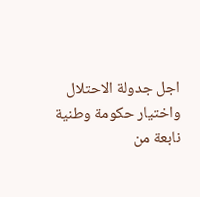اجل جدولة الاحتلال واختيار حكومة وطنية نابعة من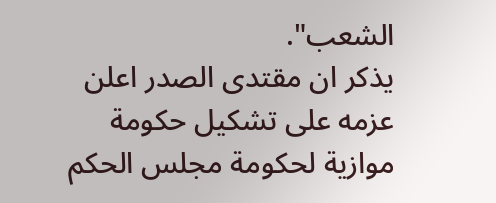الشعب".
يذكر ان مقتدى الصدر اعلن عزمه على تشكيل حكومة موازية لحكومة مجلس الحكم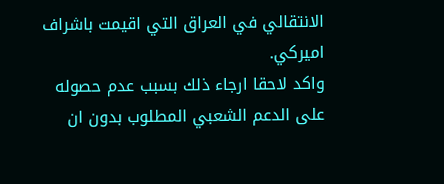الانتقالي في العراق التي اقيمت باشراف اميركي.
واكد لاحقا ارجاء ذلك بسبب عدم حصوله على الدعم الشعبي المطلوب بدون ان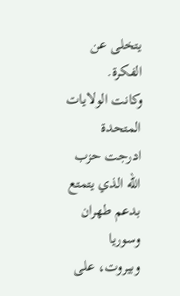يتخلى عن الفكرة.
وكانت الولايات المتحدة ادرجت حزب الله الذي يتمتع بدعم طهران وسوريا وبيروت، على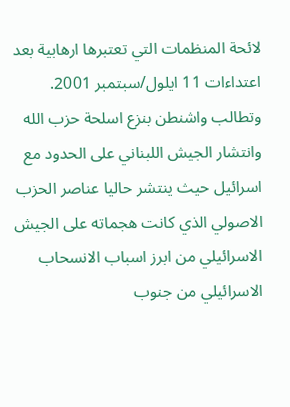لائحة المنظمات التي تعتبرها ارهابية بعد اعتداءات 11 ايلول/سبتمبر 2001.
وتطالب واشنطن بنزع اسلحة حزب الله وانتشار الجيش اللبناني على الحدود مع اسرائيل حيث ينتشر حاليا عناصر الحزب الاصولي الذي كانت هجماته على الجيش الاسرائيلي من ابرز اسباب الانسحاب الاسرائيلي من جنوب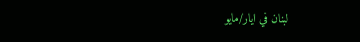لبنان في ايار/مايو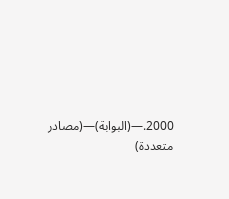2000.—(البوابة)—(مصادر متعددة)